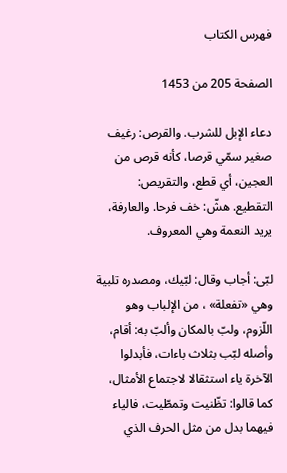فهرس الكتاب

الصفحة 205 من 1453

دعاء الإبل للشرب. والقرص: رغيف صغير سمّي قرصا، كأنه قرص من العجين، أي قطع، والتقريص: التقطيع. هشّ: خف فرحا. والعارفة، يريد النعمة وهي المعروف.

لبّى: أجاب وقال: لبّيك، ومصدره تلبية وهي «تفعلة» ، من الإلباب وهو اللّزوم، ولبّ بالمكان وألبّ به: أقام، وأصله لبّب بثلاث باءات، فأبدلوا الآخرة ياء استثقالا لاجتماع الأمثال، كما قالوا: تظّنيت وتمطّيت، فالياء فيهما بدل من مثل الحرف الذي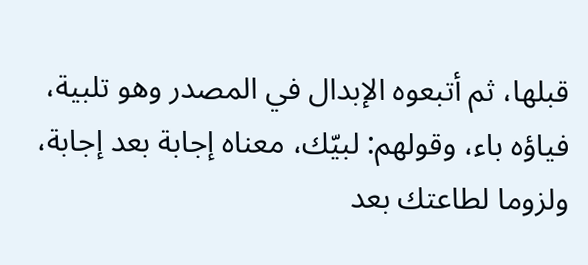قبلها، ثم أتبعوه الإبدال في المصدر وهو تلبية، فياؤه باء، وقولهم: لبيّك، معناه إجابة بعد إجابة، ولزوما لطاعتك بعد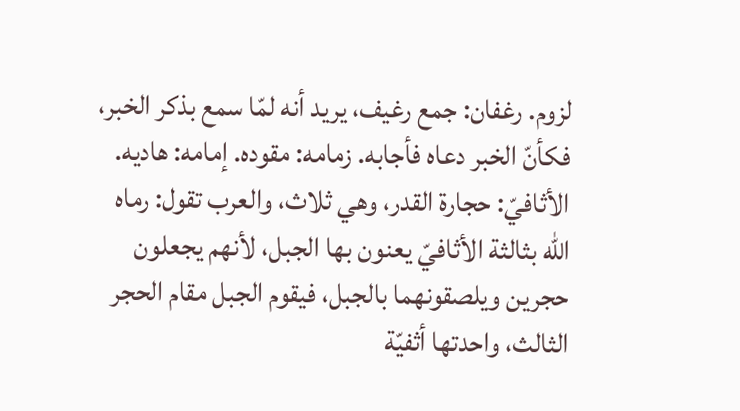لزوم. رغفان: جمع رغيف، يريد أنه لمّا سمع بذكر الخبر، فكأنّ الخبر دعاه فأجابه. زمامه: مقوده. إمامه: هاديه. الأثافيّ: حجارة القدر، وهي ثلاث، والعرب تقول: رماه الله بثالثة الأثافيّ يعنون بها الجبل، لأنهم يجعلون حجرين ويلصقونهما بالجبل، فيقوم الجبل مقام الحجر الثالث، واحدتها أثفيّة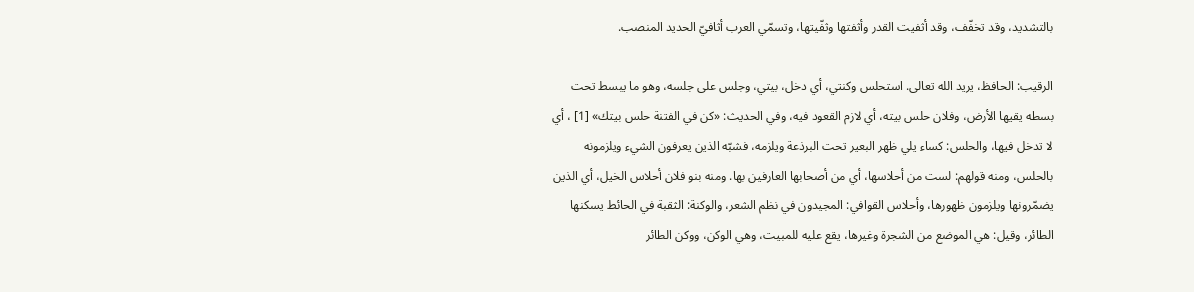بالتشديد، وقد تخفّف، وقد أثفيت القدر وأثفتها وثفّيتها، وتسمّي العرب أثافيّ الحديد المنصب.

الرقيب: الحافظ، يريد الله تعالى. استحلس وكنتي، أي دخل، بيتي، وجلس على جلسه، وهو ما يبسط تحت بسطه يقيها الأرض، وفلان حلس بيته، أي لازم القعود فيه، وفي الحديث: «كن في الفتنة حلس بيتك» [1] ، أي لا تدخل فيها، والحلس: كساء يلي ظهر البعير تحت البرذعة ويلزمه، فشبّه الذين يعرفون الشيء ويلزمونه بالحلس، ومنه قولهم: لست من أحلاسها، أي من أصحابها العارفين بها. ومنه بنو فلان أحلاس الخيل، أي الذين يضمّرونها ويلزمون ظهورها، وأحلاس القوافي: المجيدون في نظم الشعر، والوكنة: الثقبة في الحائط يسكنها الطائر، وقيل: هي الموضع من الشجرة وغيرها، يقع عليه للمبيت، وهي الوكن، ووكن الطائر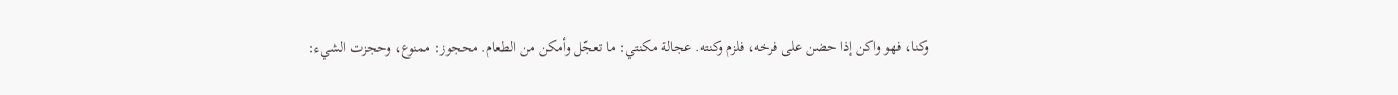وكنا، فهو واكن إذا حضن على فرخه، فلزم وكنته. عجالة مكنتي: ما تعجّل وأمكن من الطعام. محجوز: ممنوع، وحجزت الشيء: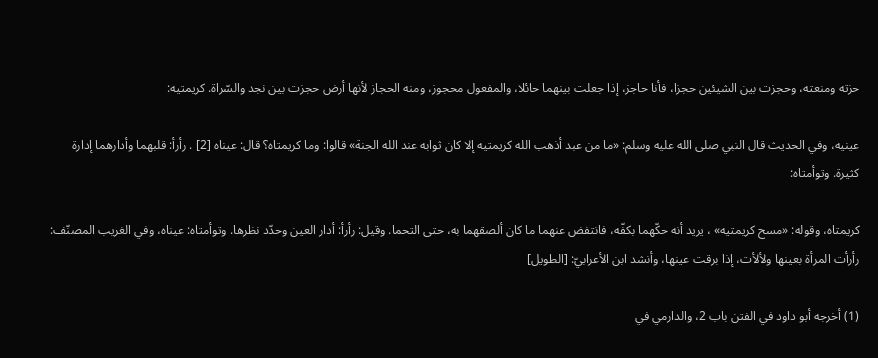حزته ومنعته، وحجزت بين الشيئين حجزا، فأنا حاجز، إذا جعلت بينهما حائلا، والمفعول محجوز، ومنه الحجاز لأنها أرض حجزت بين نجد والسّراة. كريمتيه:

عينيه، وفي الحديث قال النبي صلى الله عليه وسلم: «ما من عبد أذهب الله كريمتيه إلا كان ثوابه عند الله الجنة» قالوا: وما كريمتاه؟ قال: عيناه [2] . رأرأ: قلبهما وأدارهما إدارة كثيرة. وتوأمتاه:

كريمتاه، وقوله: «مسح كريمتيه» ، يريد أنه حكّهما بكفّه، فانتفض عنهما ما كان ألصقهما به، حتى التحما. وقيل: رأرأ: أدار العين وحدّد نظرها. وتوأمتاه: عيناه، وفي الغريب المصنّف: رأرأت المرأة بعينها ولألأت، إذا برقت عينها، وأنشد ابن الأعرابيّ: [الطويل]

(1) أخرجه أبو داود في الفتن باب 2، والدارمي في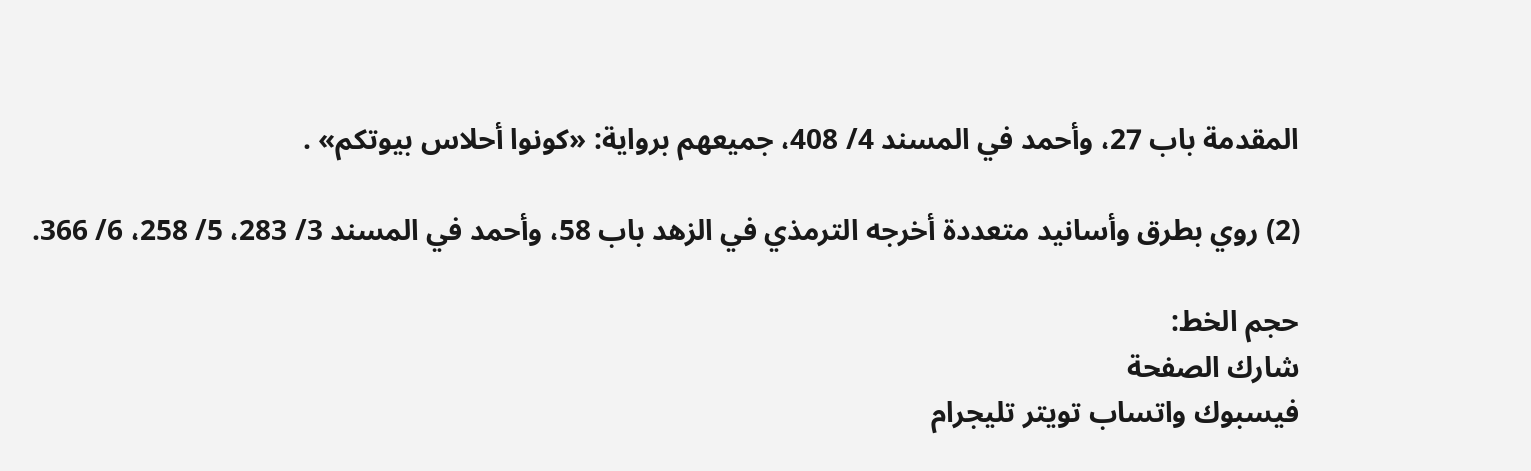المقدمة باب 27، وأحمد في المسند 4/ 408، جميعهم برواية: «كونوا أحلاس بيوتكم» .

(2) روي بطرق وأسانيد متعددة أخرجه الترمذي في الزهد باب 58، وأحمد في المسند 3/ 283، 5/ 258، 6/ 366.

حجم الخط:
شارك الصفحة
فيسبوك واتساب تويتر تليجرام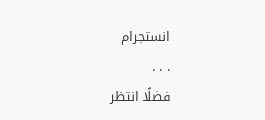انستجرام
. . .
فضلًا انتظر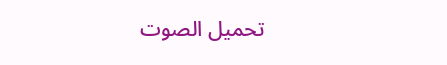تحميل الصوت